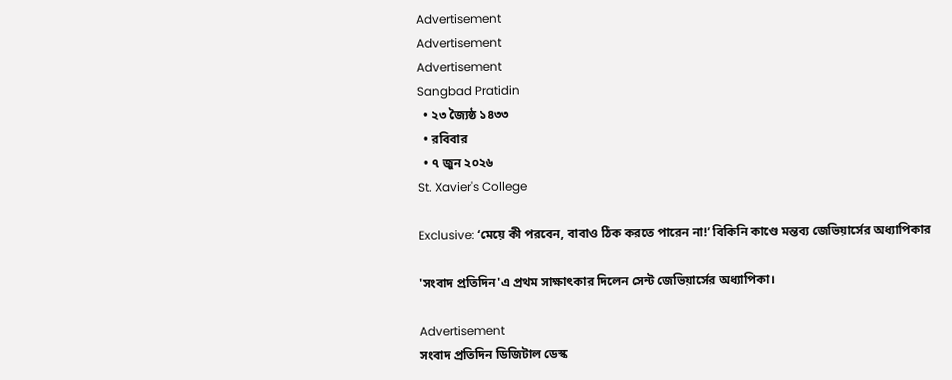Advertisement
Advertisement
Advertisement
Sangbad Pratidin
  • ২৩ জ্যৈষ্ঠ ১৪৩৩
  • রবিবার
  • ৭ জুন ২০২৬
St. Xavier's College

Exclusive: ‘মেয়ে কী পরবেন, বাবাও ঠিক করতে পারেন না!’ বিকিনি কাণ্ডে মন্তব্য জেভিয়ার্সের অধ্যাপিকার

'সংবাদ প্রতিদিন'এ প্রথম সাক্ষাৎকার দিলেন সেন্ট জেভিয়ার্সের অধ্যাপিকা।

Advertisement
সংবাদ প্রতিদিন ডিজিটাল ডেস্ক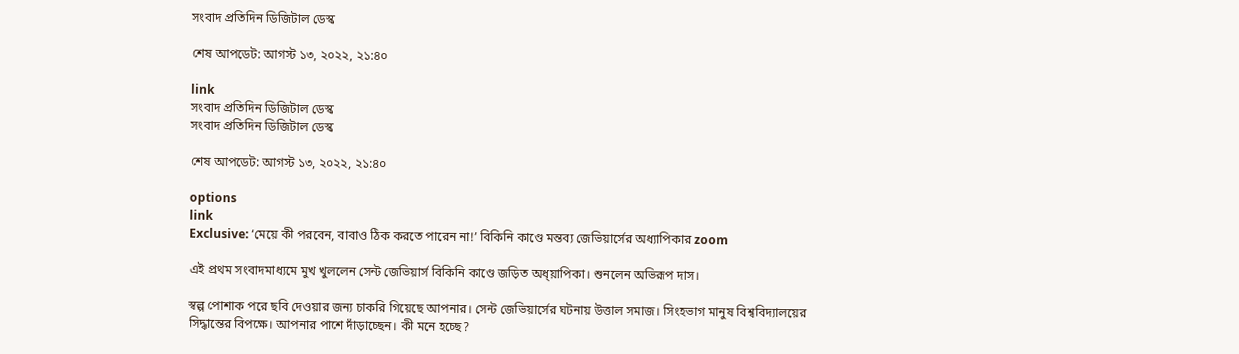সংবাদ প্রতিদিন ডিজিটাল ডেস্ক

শেষ আপডেট: আগস্ট ১৩, ২০২২, ২১:৪০

link
সংবাদ প্রতিদিন ডিজিটাল ডেস্ক
সংবাদ প্রতিদিন ডিজিটাল ডেস্ক

শেষ আপডেট: আগস্ট ১৩, ২০২২, ২১:৪০

options
link
Exclusive: ‘মেয়ে কী পরবেন, বাবাও ঠিক করতে পারেন না!’ বিকিনি কাণ্ডে মন্তব্য জেভিয়ার্সের অধ্যাপিকার zoom

এই প্রথম সংবাদমাধ্যমে মুখ খুললেন সেন্ট জেভিয়ার্স বিকিনি কাণ্ডে জড়িত অধ্য়াপিকা। শুনলেন অভিরূপ দাস।

স্বল্প পোশাক পরে ছবি দেওয়ার জন্য চাকরি গিয়েছে আপনার। সেন্ট জেভিয়ার্সের ঘটনায় উত্তাল সমাজ। সিংহভাগ মানুষ বিশ্ববিদ্যালয়ের সিদ্ধান্তের বিপক্ষে। আপনার পাশে দাঁড়াচ্ছেন। কী মনে হচ্ছে?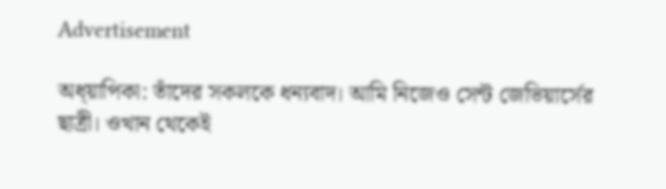Advertisement

অধ্য়াপিকা: তাঁদের সকলকে ধন্যবাদ। আমি নিজেও সেন্ট জেভিয়ার্সের ছাত্রী। ওখান থেকেই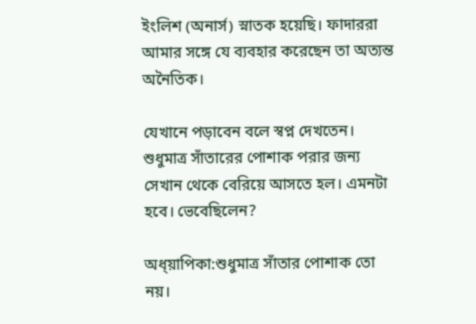ইংলিশ (অনার্স) স্নাতক হয়েছি। ফাদাররা আমার সঙ্গে যে ব্যবহার করেছেন তা অত্যন্ত অনৈতিক।

যেখানে পড়াবেন বলে স্বপ্ন দেখতেন। শুধুমাত্র সাঁতারের পোশাক পরার জন্য সেখান থেকে বেরিয়ে আসতে হল। এমনটা হবে। ভেবেছিলেন?

অধ্য়াপিকা:শুধুমাত্র সাঁতার পোশাক তো নয়।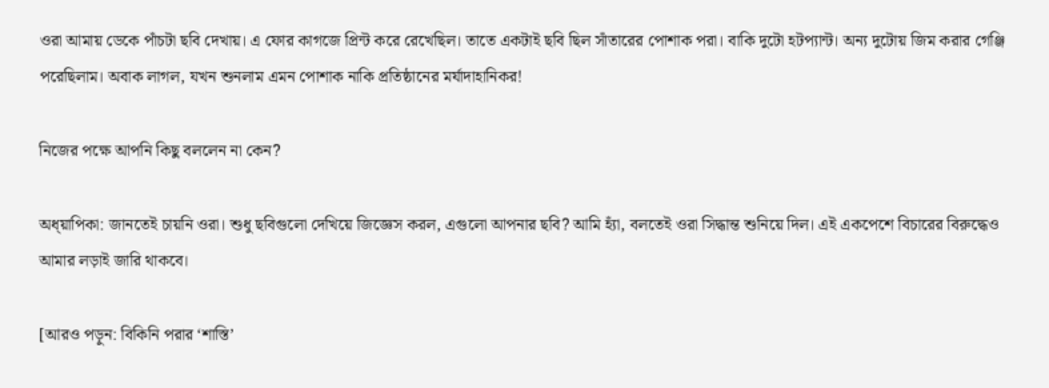ওরা আমায় ডেকে পাঁচটা ছবি দেখায়। এ ফোর কাগজে প্রিন্ট করে রেখেছিল। তাতে একটাই ছবি ছিল সাঁতারের পোশাক পরা। বাকি দুটো হটপ্যান্ট। অন্য দুটোয় জিম করার গেঞ্জি পরেছিলাম। অবাক লাগল, যখন শুনলাম এমন পোশাক নাকি প্রতিষ্ঠানের মর্যাদাহানিকর!

নিজের পক্ষে আপনি কিছু বললেন না কেন?

অধ্য়াপিকা: জানতেই চায়নি ওরা। শুধু ছবিগুলো দেখিয়ে জিজ্ঞেস করল, এগুলো আপনার ছবি? আমি হ্যাঁ, বলতেই ওরা সিদ্ধান্ত শুনিয়ে দিল। এই একপেশে বিচারের বিরুদ্ধেও আমার লড়াই জারি থাকবে।

[আরও পড়ুন: বিকিনি পরার ‘শাস্তি’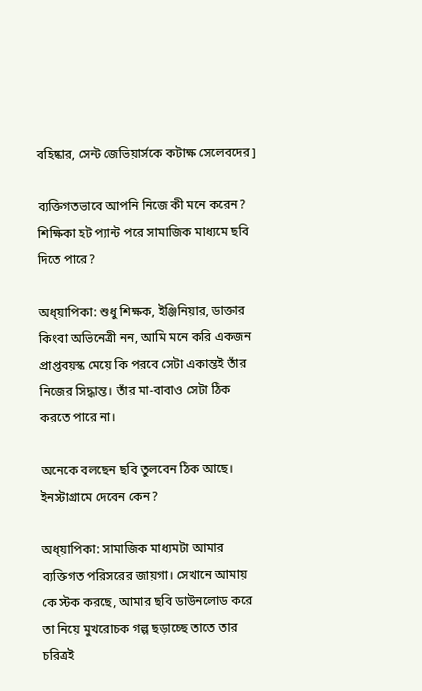বহিষ্কার, সেন্ট জেভিয়ার্সকে কটাক্ষ সেলেবদের]

ব্যক্তিগতভাবে আপনি নিজে কী মনে করেন? শিক্ষিকা হট প্যান্ট পরে সামাজিক মাধ্যমে ছবি দিতে পারে?

অধ্য়াপিকা: শুধু শিক্ষক, ইঞ্জিনিয়ার, ডাক্তার কিংবা অভিনেত্রী নন, আমি মনে করি একজন প্রাপ্তবয়স্ক মেয়ে কি পরবে সেটা একান্তই তাঁর নিজের সিদ্ধান্ত। তাঁর মা-বাবাও সেটা ঠিক করতে পারে না।

অনেকে বলছেন ছবি তুলবেন ঠিক আছে। ইনস্টাগ্রামে দেবেন কেন?

অধ্য়াপিকা: সামাজিক মাধ্যমটা আমার ব্যক্তিগত পরিসরের জায়গা। সেখানে আমায় কে স্টক করছে, আমার ছবি ডাউনলোড করে তা নিয়ে মুখরোচক গল্প ছড়াচ্ছে তাতে তার চরিত্রই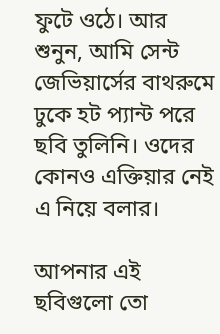ফুটে ওঠে। আর শুনুন, আমি সেন্ট জেভিয়ার্সের বাথরুমে ঢুকে হট প্যান্ট পরে ছবি তুলিনি। ওদের কোনও এক্তিয়ার নেই এ নিয়ে বলার।

আপনার এই ছবিগুলো তো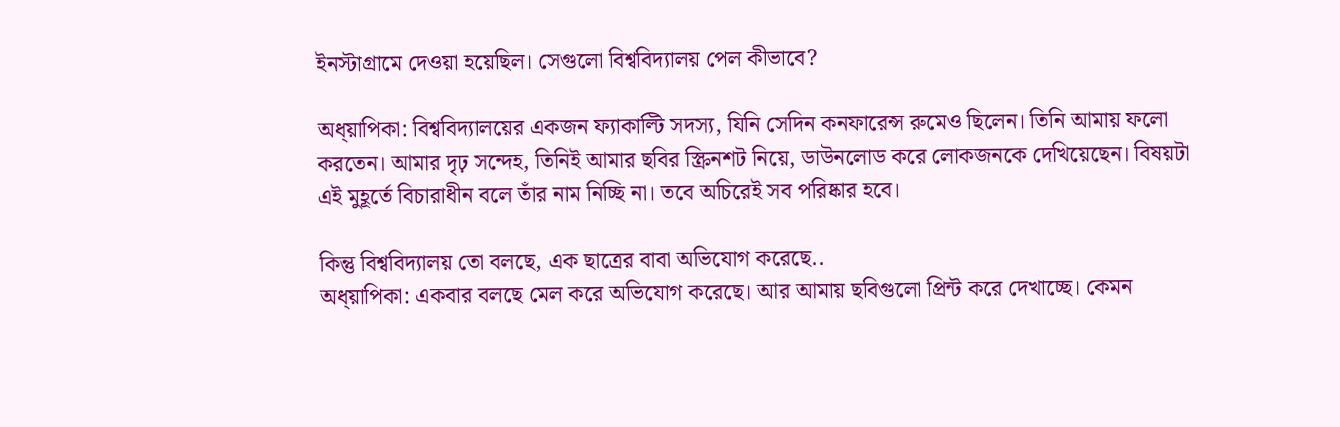ইনস্টাগ্রামে দেওয়া হয়েছিল। সেগুলো বিশ্ববিদ্যালয় পেল কীভাবে?

অধ্য়াপিকা: বিশ্ববিদ্যালয়ের একজন ফ্যাকাল্টি সদস্য, যিনি সেদিন কনফারেন্স রুমেও ছিলেন। তিনি আমায় ফলো করতেন। আমার দৃঢ় সন্দেহ, তিনিই আমার ছবির স্ক্রিনশট নিয়ে, ডাউনলোড করে লোকজনকে দেখিয়েছেন। বিষয়টা এই মুহূর্তে বিচারাধীন বলে তাঁর নাম নিচ্ছি না। তবে অচিরেই সব পরিষ্কার হবে।

কিন্তু বিশ্ববিদ্যালয় তো বলছে, এক ছাত্রের বাবা অভিযোগ করেছে..
অধ্য়াপিকা: একবার বলছে মেল করে অভিযোগ করেছে। আর আমায় ছবিগুলো প্রিন্ট করে দেখাচ্ছে। কেমন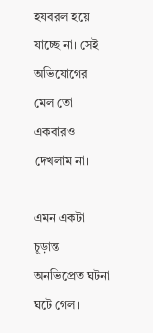হযবরল হয়ে যাচ্ছে না। সেই অভিযোগের মেল তো একবারও দেখলাম না।

এমন একটা চূড়ান্ত অনভিপ্রেত ঘটনা ঘটে গেল।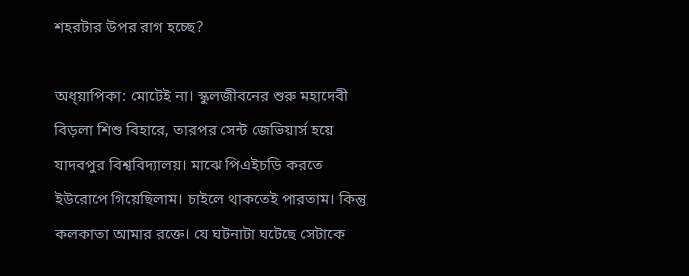শহরটার উপর রাগ হচ্ছে?

অধ্য়াপিকা: মোটেই না। স্কুলজীবনের শুরু মহাদেবী বিড়লা শিশু বিহারে, তারপর সেন্ট জেভিয়ার্স হয়ে যাদবপুর বিশ্ববিদ্যালয়। মাঝে পিএইচডি করতে ইউরোপে গিয়েছিলাম। চাইলে থাকতেই পারতাম। কিন্তু কলকাতা আমার রক্তে। যে ঘটনাটা ঘটেছে সেটাকে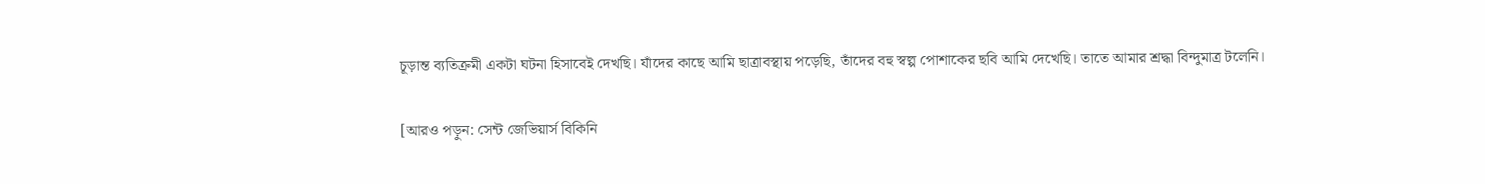চূড়ান্ত ব্যতিক্রমী একটা ঘটনা হিসাবেই দেখছি। যাঁদের কাছে আমি ছাত্রাবস্থায় পড়েছি, তাঁদের বহু স্বল্প পোশাকের ছবি আমি দেখেছি। তাতে আমার শ্রদ্ধা বিন্দুমাত্র টলেনি।

[আরও পড়ুন: সেন্ট জেভিয়ার্স বিকিনি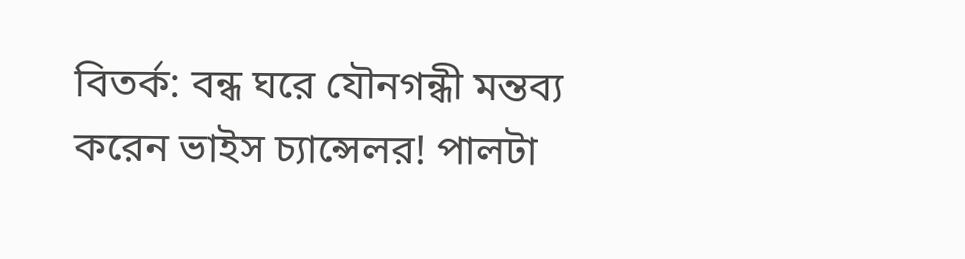বিতর্ক: বন্ধ ঘরে যৌনগন্ধী মন্তব্য করেন ভাইস চ্যান্সেলর! পালটা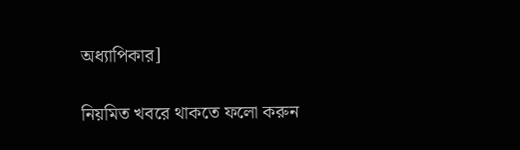অধ্যাপিকার]

নিয়মিত খবরে থাকতে ফলো করুন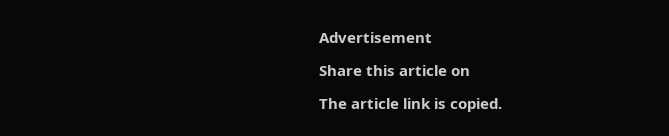Advertisement

Share this article on

The article link is copied.